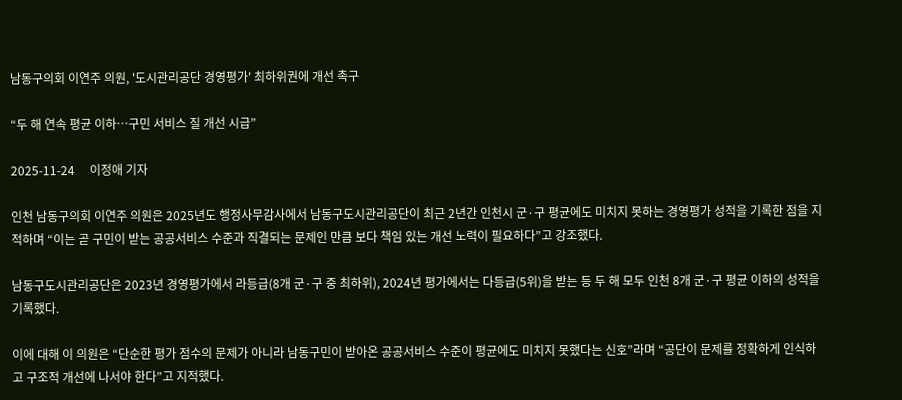남동구의회 이연주 의원, '도시관리공단 경영평가' 최하위권에 개선 촉구

“두 해 연속 평균 이하…구민 서비스 질 개선 시급”

2025-11-24     이정애 기자

인천 남동구의회 이연주 의원은 2025년도 행정사무감사에서 남동구도시관리공단이 최근 2년간 인천시 군·구 평균에도 미치지 못하는 경영평가 성적을 기록한 점을 지적하며 “이는 곧 구민이 받는 공공서비스 수준과 직결되는 문제인 만큼 보다 책임 있는 개선 노력이 필요하다”고 강조했다.

남동구도시관리공단은 2023년 경영평가에서 라등급(8개 군·구 중 최하위), 2024년 평가에서는 다등급(5위)을 받는 등 두 해 모두 인천 8개 군·구 평균 이하의 성적을 기록했다.

이에 대해 이 의원은 “단순한 평가 점수의 문제가 아니라 남동구민이 받아온 공공서비스 수준이 평균에도 미치지 못했다는 신호”라며 “공단이 문제를 정확하게 인식하고 구조적 개선에 나서야 한다”고 지적했다.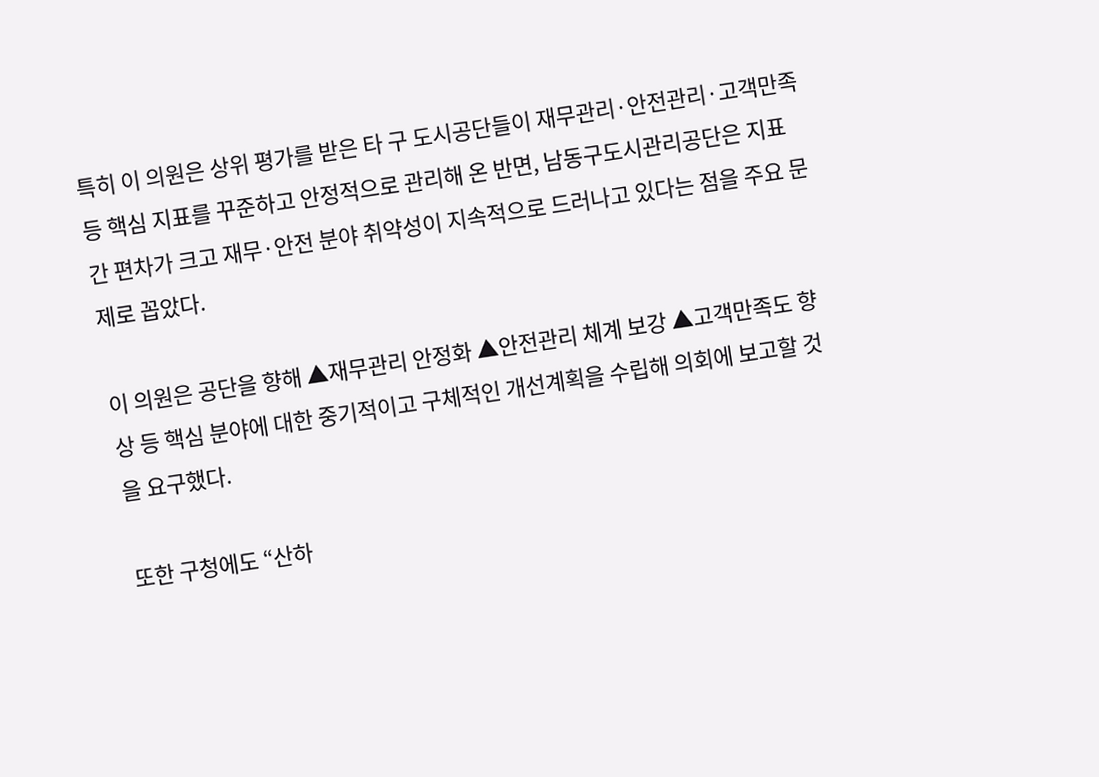특히 이 의원은 상위 평가를 받은 타 구 도시공단들이 재무관리·안전관리·고객만족 등 핵심 지표를 꾸준하고 안정적으로 관리해 온 반면, 남동구도시관리공단은 지표 간 편차가 크고 재무·안전 분야 취약성이 지속적으로 드러나고 있다는 점을 주요 문제로 꼽았다.

이 의원은 공단을 향해 ▲재무관리 안정화 ▲안전관리 체계 보강 ▲고객만족도 향상 등 핵심 분야에 대한 중기적이고 구체적인 개선계획을 수립해 의회에 보고할 것을 요구했다.

또한 구청에도 “산하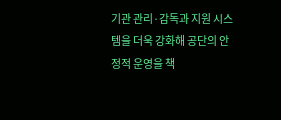기관 관리·감독과 지원 시스템을 더욱 강화해 공단의 안정적 운영을 책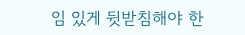임 있게 뒷받침해야 한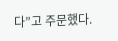다”고 주문했다.